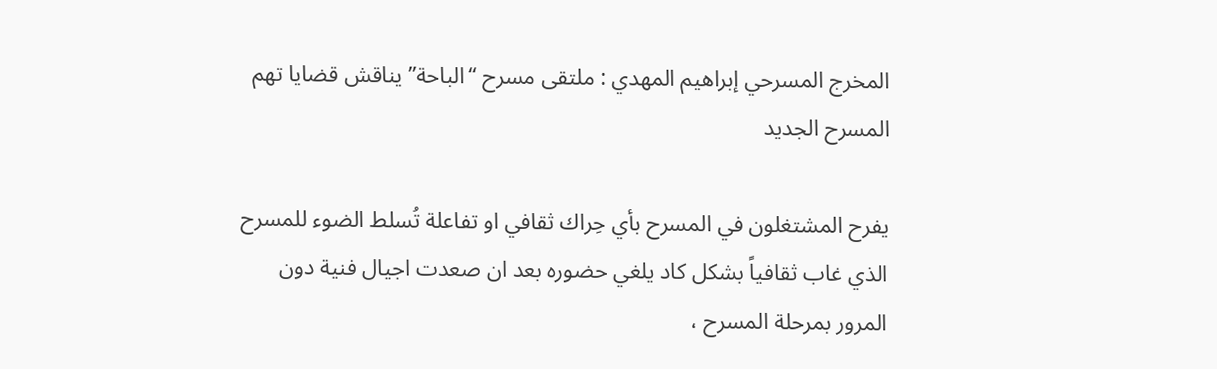المخرج المسرحي إبراهيم المهدي : ملتقى مسرح “الباحة” يناقش قضايا تهم المسرح الجديد

يفرح المشتغلون في المسرح بأي حِراك ثقافي او تفاعلة تُسلط الضوء للمسرح الذي غاب ثقافياً بشكل كاد يلغي حضوره بعد ان صعدت اجيال فنية دون المرور بمرحلة المسرح ،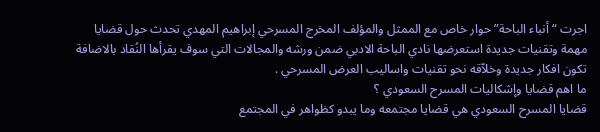اجرت “أنباء الباحة” حوار خاص مع الممثل والمؤلف المخرج المسرحي إبراهيم المهدي تحدث حول قضايا مهمة وتقنيات جديدة استعرضها نادي الباحة الادبي ضمن ورشه والمجالات التي سوف يقرأها النُقاد بالاضافة تكون افكار جديدة وخلاّقه نحو تقنيات واساليب العرض المسرحي .
ما اهم قضايا وإشكاليات المسرح السعودي ؟
قضايا المسرح السعودي هي قضايا مجتمعه وما يبدو كظواهر في المجتمع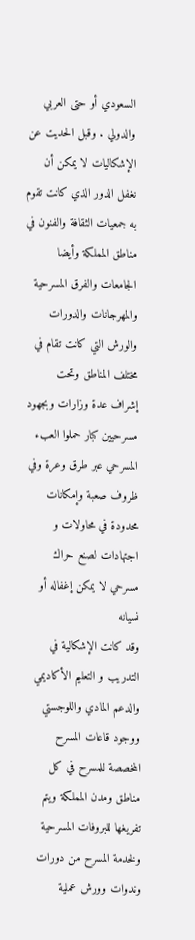السعودي أو حتى العربي والدولي . وقبل الحديت عن الإشكاليات لا يمكن أن نغفل الدور الذي كانت تقوم به جمعيات الثقافة والفنون في مناطق المملكة وأيضا الجامعات والفرق المسرحية والمهرجانات والدورات والورش التي كانت تقام في مختلف المناطق وتحت إشراف عدة وزارات وبجهود مسرحيين كبار حملوا العبء المسرحي عبر طرق وعرة وفي ظروف صعبة وإمكانات محدودة في محاولات و اجتهادات لصنع حراك مسرحي لا يمكن إغفاله أو نسيانه
وقد كانت الإشكالية في التدريب و التعليم الأكاديمي والدعم المادي واللوجستي ووجود قاعات المسرح المخصصة للمسرح في كل مناطق ومدن المملكة ويتم تفريغها للبروفات المسرحية ولخدمة المسرح من دورات وندوات وورش عملية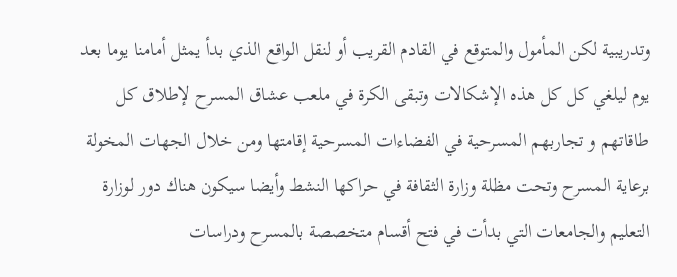وتدريبية لكن المأمول والمتوقع في القادم القريب أو لنقل الواقع الذي بدأ يمثل أمامنا يوما بعد يوم ليلغي كل كل هذه الإشكالات وتبقى الكرة في ملعب عشاق المسرح لإطلاق كل طاقاتهم و تجاربهم المسرحية في الفضاءات المسرحية إقامتها ومن خلال الجهات المخولة برعاية المسرح وتحت مظلة وزارة الثقافة في حراكها النشط وأيضا سيكون هناك دور لوزارة التعليم والجامعات التي بدأت في فتح أقسام متخصصة بالمسرح ودراسات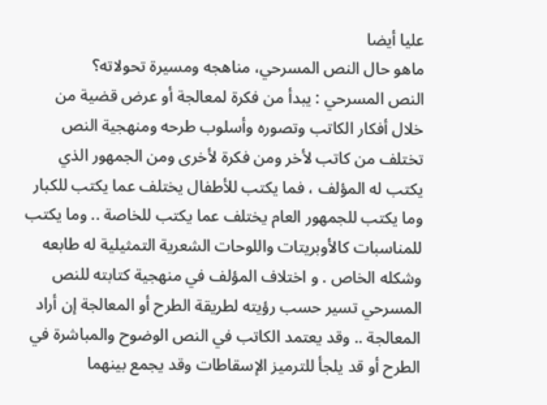عليا أيضا
ماهو حال النص المسرحي، مناهجه ومسيرة تحولاته؟
النص المسرحي : يبدأ من فكرة لمعالجة أو عرض قضية من خلال أفكار الكاتب وتصوره وأسلوب طرحه ومنهجية النص تختلف من كاتب لأخر ومن فكرة لأخرى ومن الجمهور الذي يكتب له المؤلف ، فما يكتب للأطفال يختلف عما يكتب للكبار وما يكتب للجمهور العام يختلف عما يكتب للخاصة .. وما يكتب للمناسبات كالأوبريتات واللوحات الشعرية التمثيلية له طابعه وشكله الخاص . و اختلاف المؤلف في منهجية كتابته للنص المسرحي تسير حسب رؤيته لطريقة الطرح أو المعالجة إن أراد المعالجة .. وقد يعتمد الكاتب في النص الوضوح والمباشرة في الطرح أو قد يلجأ للترميز الإسقاطات وقد يجمع بينهما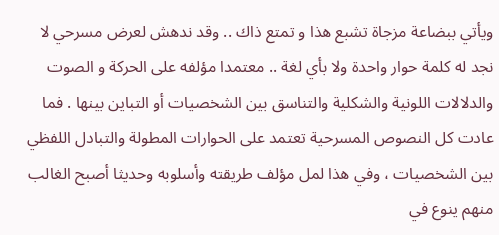ويأتي ببضاعة مزجاة تشبع هذا و تمتع ذاك .. وقد ندهش لعرض مسرحي لا نجد له كلمة حوار واحدة ولا بأي لغة .. معتمدا مؤلفه على الحركة و الصوت والدلالات اللونية والشكلية والتناسق بين الشخصيات أو التباين بينها . فما عادت كل النصوص المسرحية تعتمد على الحوارات المطولة والتبادل اللفظي بين الشخصيات ، وفي هذا لمل مؤلف طريقته وأسلوبه وحديثا أصبح الغالب منهم ينوع في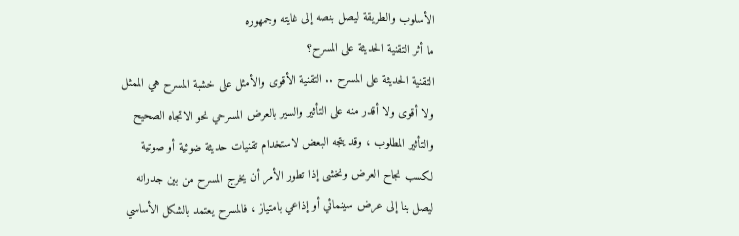الأسلوب والطريقة ليصل بنصه إلى غايته وجمهوره
ما أثر التقنية الحديثة على المسرح؟
التقنية الحديثة على المسرح .. التقنية الأقوى والأمثل على خشبة المسرح هي الممثل ولا أقوى ولا أقدر منه على التأثير والسير بالعرض المسرحي نحو الاتجاه الصحيح والتأثير المطلوب ، وقد يتجه البعض لاستخدام تقنيات حديثة ضوئية أو صوتية لكسب نجاح العرض ونخشى إذا تطور الأمر أن يخرج المسرح من بين جدرانه ليصل بنا إلى عرض سينمائي أو إذاعي بامتياز ، فالمسرح يعتمد بالشكل الأساسي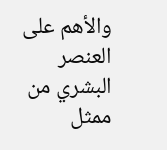والأهم على العنصر البشري من ممثل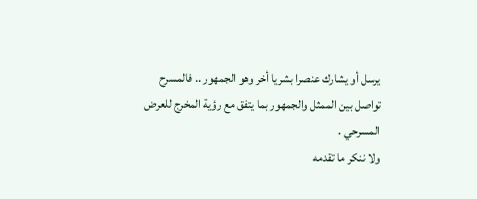يرسل أو يشارك عنصرا بشريا أخر وهو الجمهور .. فالمسرح تواصل بين الممثل والجمهور بما يتفق مع رؤية المخرج للعرض المسرحي .
ولا ننكر ما تقدمه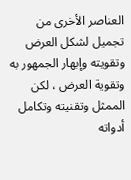العناصر الأخرى من تجميل لشكل العرض وتقويته وإبهار الجمهور به وتقوية العرض ، لكن الممثل وتقنيته وتكامل أدواته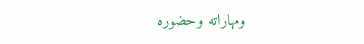ومهاراته وحضوره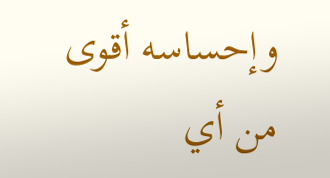وإحساسه أقوى من أي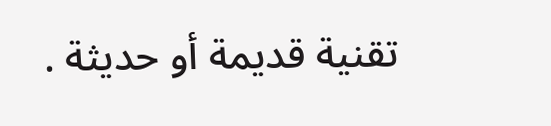تقنية قديمة أو حديثة .